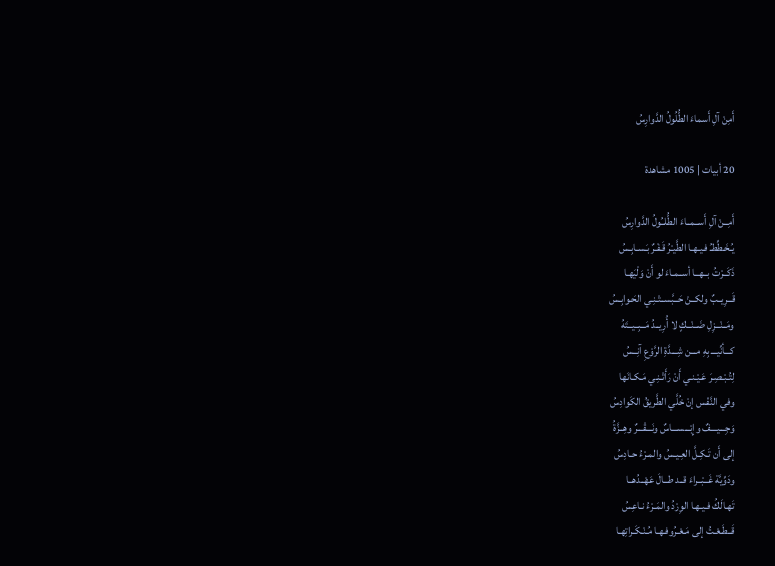أَمِنْ آلِ أَسماءَ الطُّلُولُ الدَّوارِسُ

20 أبيات | 1005 مشاهدة

أَمِــنْ آلِ أَســمــاءَ الطُّلــُولُ الدَّوارِسُ
يُـخَـطِّطـُ فـيـهـا الطَّيـْرُ قَـفْـرٌ بَـسـابِـسُ
ذَكَــرْتُ بــهــا أســمـاءَ لو أَنْ وَلْيَهـا
قَــرِيــبٌ ولكــنْ حَــبَّســتْـنِـي الحَـوابِـسُ
ومَــنْــزِلِ ضَــنْــكٍ لا أُرِيــدُ مَــبِــيــتَهُ
كـــأنِّيـــ بِهِ مـــن شِـــدَّةِ الرَّوْعِ آنِــسُ
لِتُـبْـصِـرَ عَـيْـنـي أَنْ رَأَتْـنِـي مَـكـانَها
وفي النَّفْس إنْ خُلَّي الطَّريقُ الكَوادِسُ
وَجِـــيـــفٌ وإِبْـــســـاسٌ ونَـــقْـــرٌ وهِــزَّةُ
إلى أَن تَـكِـلَّ العِـيـسُ والمـرْءُ حـادِسُ
ودَوِّيَّة غَــبْــراءَ قــد طــالَ عَهْــدُهــا
تَهـالَكُ فـيـهـا الوِرْدُ والمَـرْءُ نـاعِسُ
قَــطَـعْـتُ إلى مَـعْـرُوفـهـا مُـنْـكَـراتِهـا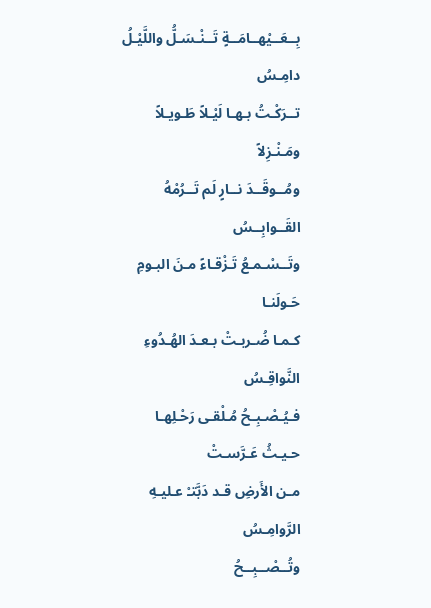بِــعَــيْهــامَــةٍ تَــنْـسَـلُّ واللَّيْـلُ دامِـسُ
تــرَكْـتُ بـهـا لَيْـلاً طَـويـلاً ومَـنْـزِلاً
ومُــوقَــدَ نــارٍ لَم تَــرُمْهُ القَــوابِــسُ
وتَــسْـمـعُ تَـزْقـاءً مـنَ البـومِ حَـولَنـا
كـمـا ضُـربـتْ بـعـدَ الهُـدُوءِ النَّواقِـسُ
فـيُـصْـبِـحُ مُـلْقـى رَحْـلِهـا حـيـثُ عَـرَّسـتْ
مـن الأَرضِ قـد دَبَّتـْ عـليـهِ الرَّوامِـسُ
وتُــصْــبِــحُ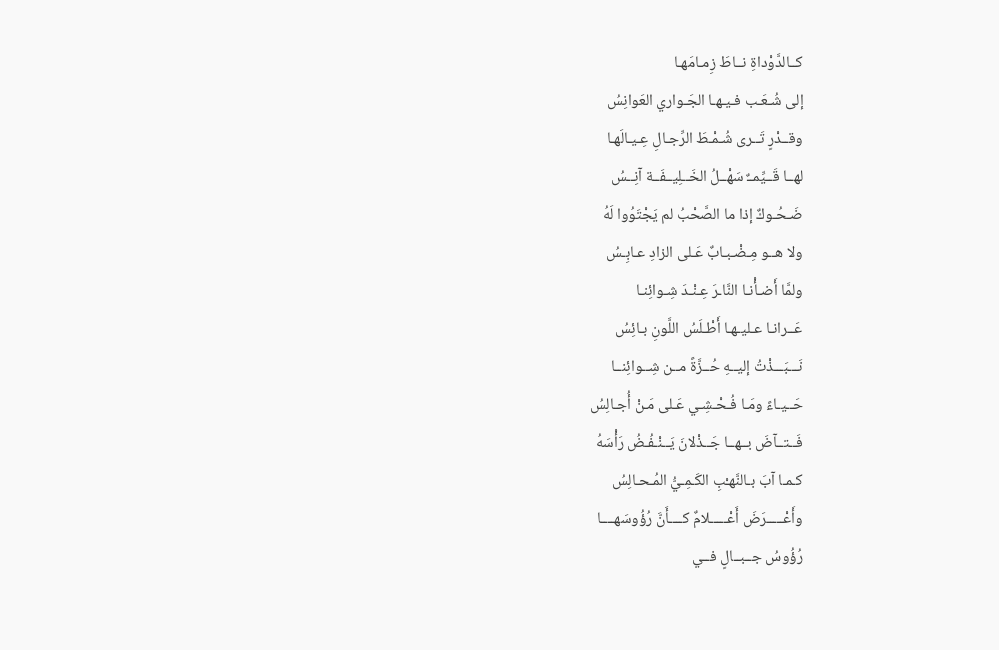كــالدَّوْداةِ نــاطَ زِمـامَهـا
إلى شُـعَـب فـيـهـا الجَـواري العَوانِسُ
وقــدْرٍ تَــرى شُـمْـطَ الرِّجـالِ عِـيـالَهـا
لهــا قَــيِّمــٌ سَهْــلُ الخَــلِيــفَــة آنِــسُ
ضَـحُـوكٌ إذا ما الصَّحْبُ لم يَجْتَوُوا لَهُ
ولا هــو مِـضْـبـابٌ عَـلى الزادِ عـابِـسُ
ولمَّا أَضـأْنـا النَّاـرَ عِـنْـدَ شِـوائِنـا
عَــرانـا عـليـهـا أَطْـلَسُ اللَّونِ بـائِسُ
نَـــبَـــذْتُ إليــهِ حُــزَّةً مــن شِــوائِنــا
حَــيـاءً ومَـا فُـحْـشِـي عَـلى مَـنْ أُجـالِسُ
فَــتــآضَ بــهــا جَــذْلانَ يَــنْـفُـضُ رَأْسَهُ
كـمـا آبَ بـالنَّهـْبِ الكَـمِـيُّ المُـحـالِسُ
وأَعْـــــرَضَ أَعْـــــلامٌ كــــأَنَّ رُؤُوسَهــــا
رُؤُوسُ جــبــالٍ فــي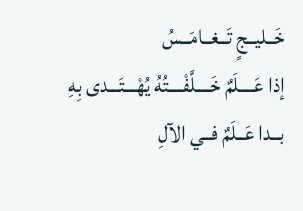خَــليــجٍ تَــغــامَــسُ
إذا عَــــلَمٌ خَــــلَّفْــــتُهُ يُهْـــتَـــدى بِهِ
بــدا عَــلَمٌ فــي الآلِ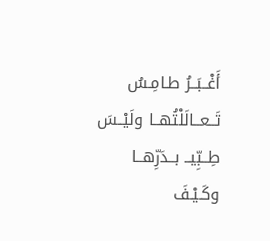أَغْــبَــرُ طـامِـسُ
تَــعــالَلْتُهــا ولَيْــسَ طِــبِّيــ بــدَرِّهــا
وكَـيْـفَ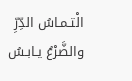الْتـمـاسُ الدِّرِّ والضَّرْعُ يـابـسُ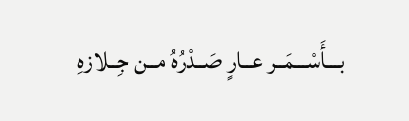بـــأَسْـــمَــر عــارٍ صَــدْرُهُ مــن جِــلازهِ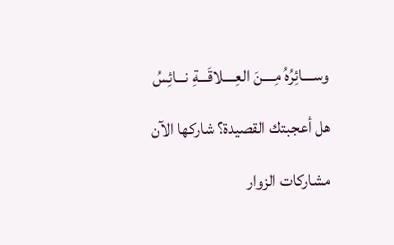وســــائِرُهُ مِــــنَ العِــــلاقَـــةِ نـــائِسُ

هل أعجبتك القصيدة؟ شاركها الآن

مشاركات الزوار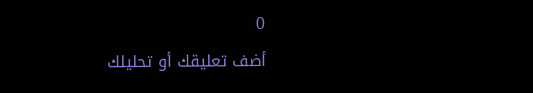0
أضف تعليقك أو تحليلك